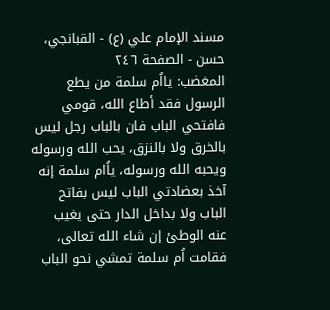مسند الإمام علي (ع) - القبانجي، حسن - الصفحة ٢٤٦
المغضب: يااُم سلمة من يطع الرسول فقد أطاع الله، قومي فافتحي الباب فان بالباب رجل ليس بالخرق ولا بالنزق، يحب الله ورسوله ويحبه الله ورسوله، ياُام سلمة إنه آخذ بعضادتي الباب ليس بفاتح الباب ولا بداخل الدار حتى يغيب عنه الوطئ إن شاء الله تعالى، فقامت اُم سلمة تمشي نحو الباب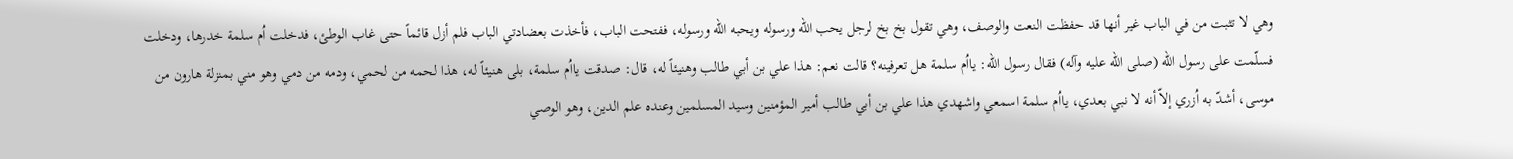وهي لا تثبت من في الباب غير أنها قد حفظت النعت والوصف، وهي تقول بخ بخ لرجل يحب الله ورسوله ويحبه الله ورسوله، ففتحت الباب، فأخذت بعضادتي الباب فلم أزل قائماً حتى غاب الوطئ، فدخلت اُم سلمة خدرها، ودخلت فسلّمت على رسول الله (صلى الله عليه وآله) فقال رسول الله: يااُم سلمة هل تعرفينه؟ قالت نعم: هذا علي بن أبي طالب وهنيئاً له، قال: صدقت يااُم سلمة، بلى هنيئاً له، هذا لحمه من لحمي، ودمه من دمي وهو مني بمنزلة هارون من موسى، أشدّ به اُزري إلاّ أنه لا نبي بعدي، يااُم سلمة اسمعي واشهدي هذا علي بن أبي طالب أمير المؤمنين وسيد المسلمين وعنده علم الدين، وهو الوصي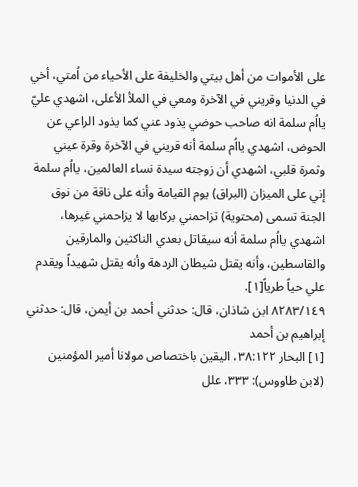على الأموات من أهل بيتي والخليفة على الأحياء من اُمتي، أخي في الدنيا وقريني في الآخرة ومعي في الملأ الأعلى، اشهدي عليّ يااُم سلمة انه صاحب حوضي يذود عني كما يذود الراعي عن الحوض، اشهدي يااُم سلمة أنه قريني في الآخرة وقرة عيني وثمرة قلبي، اشهدي أن زوجته سيدة نساء العالمين، يااُم سلمة إني على الميزان (البراق) يوم القيامة وأنه على ناقة من نوق الجنة تسمى (محتوية) تزاحمني بركابها لا يزاحمني غيرها، اشهدي يااُم سلمة أنه سيقاتل بعدي الناكثين والمارقين والقاسطين، وأنه يقتل شيطان الردهة وأنه يقتل شهيداً ويقدم علي حياً طرياً[١].
٨٢٨٣/١٤٩ ابن شاذان، قال: حدثني أحمد بن أيمن، قال: حدثني إبراهيم بن أحمد
[١] البحار ٣٨:١٢٢، اليقين باختصاص مولانا أمير المؤمنين (لابن طاووس): ٣٣٣، علل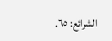الشرائع: ٦٥.